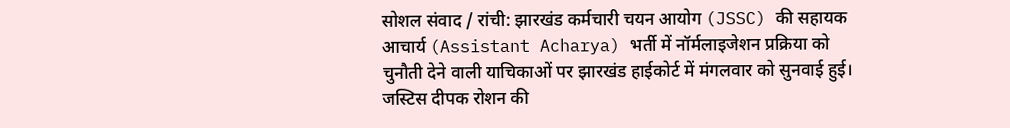सोशल संवाद / रांची: झारखंड कर्मचारी चयन आयोग (JSSC) की सहायक आचार्य (Assistant Acharya) भर्ती में नॉर्मलाइजेशन प्रक्रिया को चुनौती देने वाली याचिकाओं पर झारखंड हाईकोर्ट में मंगलवार को सुनवाई हुई। जस्टिस दीपक रोशन की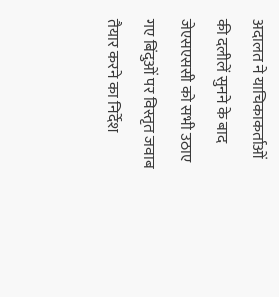अदालत ने याचिकाकर्ताओं की दलीलें सुनने के बाद जेएसएससी को सभी उठाए गए बिंदुओं पर विस्तृत जवाब तैयार करने का निर्देश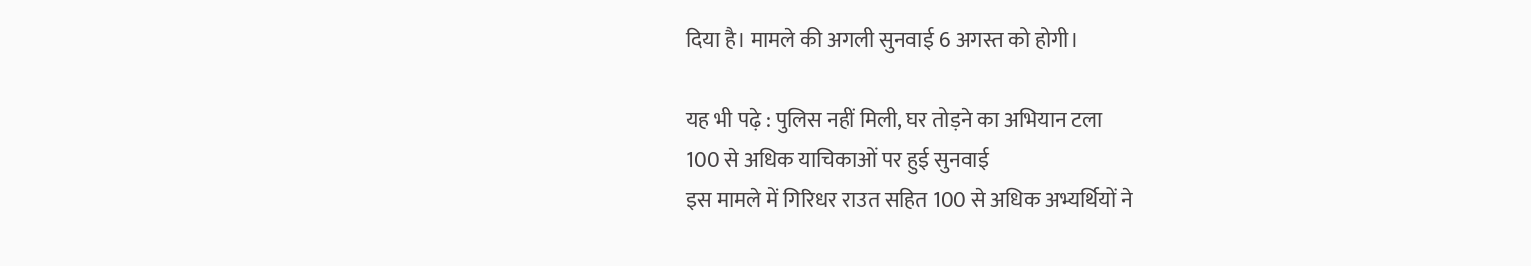दिया है। मामले की अगली सुनवाई 6 अगस्त को होगी।

यह भी पढ़े : पुलिस नहीं मिली, घर तोड़ने का अभियान टला
100 से अधिक याचिकाओं पर हुई सुनवाई
इस मामले में गिरिधर राउत सहित 100 से अधिक अभ्यर्थियों ने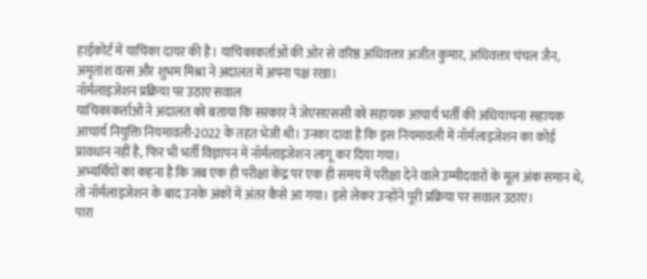हाईकोर्ट में याचिका दायर की है। याचिकाकर्ताओं की ओर से वरिष्ठ अधिवक्ता अजीत कुमार, अधिवक्ता चंचल जैन, अमृतांश वत्स और शुभम मिश्रा ने अदालत में अपना पक्ष रखा।
नॉर्मलाइजेशन प्रक्रिया पर उठाए सवाल
याचिकाकर्ताओं ने अदालत को बताया कि सरकार ने जेएसएससी को सहायक आचार्य भर्ती की अधियाचना सहायक आचार्य नियुक्ति नियमावली-2022 के तहत भेजी थी। उनका दावा है कि इस नियमावली में नॉर्मलाइजेशन का कोई प्रावधान नहीं है, फिर भी भर्ती विज्ञापन में नॉर्मलाइजेशन लागू कर दिया गया।
अभ्यर्थियों का कहना है कि जब एक ही परीक्षा केंद्र पर एक ही समय में परीक्षा देने वाले उम्मीदवारों के मूल अंक समान थे, तो नॉर्मलाइजेशन के बाद उनके अंकों में अंतर कैसे आ गया। इसे लेकर उन्होंने पूरी प्रक्रिया पर सवाल उठाए।
पारा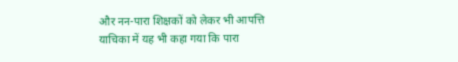और नन-पारा शिक्षकों को लेकर भी आपत्ति
याचिका में यह भी कहा गया कि पारा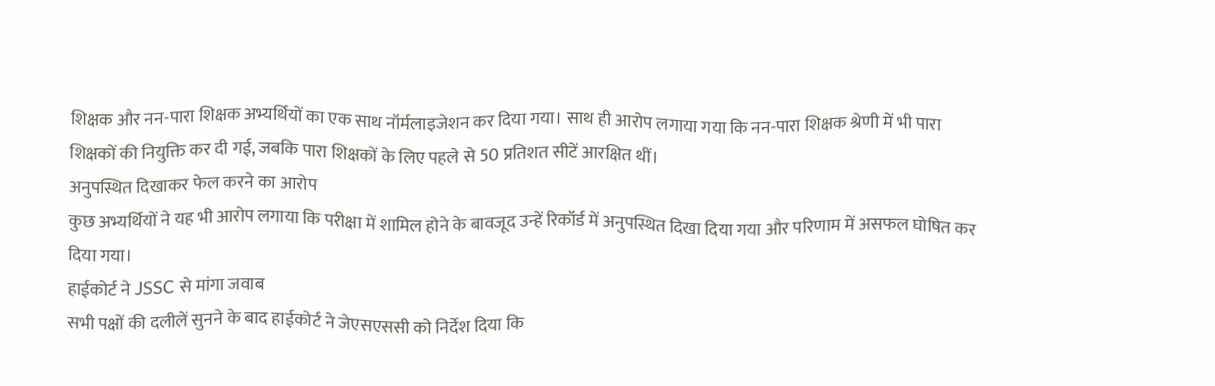शिक्षक और नन-पारा शिक्षक अभ्यर्थियों का एक साथ नॉर्मलाइजेशन कर दिया गया। साथ ही आरोप लगाया गया कि नन-पारा शिक्षक श्रेणी में भी पारा शिक्षकों की नियुक्ति कर दी गई, जबकि पारा शिक्षकों के लिए पहले से 50 प्रतिशत सीटें आरक्षित थीं।
अनुपस्थित दिखाकर फेल करने का आरोप
कुछ अभ्यर्थियों ने यह भी आरोप लगाया कि परीक्षा में शामिल होने के बावजूद उन्हें रिकॉर्ड में अनुपस्थित दिखा दिया गया और परिणाम में असफल घोषित कर दिया गया।
हाईकोर्ट ने JSSC से मांगा जवाब
सभी पक्षों की दलीलें सुनने के बाद हाईकोर्ट ने जेएसएससी को निर्देश दिया कि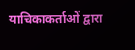याचिकाकर्ताओं द्वारा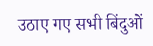उठाए गए सभी बिंदुओं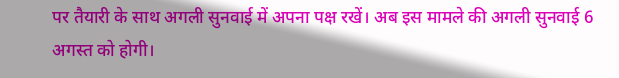पर तैयारी के साथ अगली सुनवाई में अपना पक्ष रखें। अब इस मामले की अगली सुनवाई 6 अगस्त को होगी।